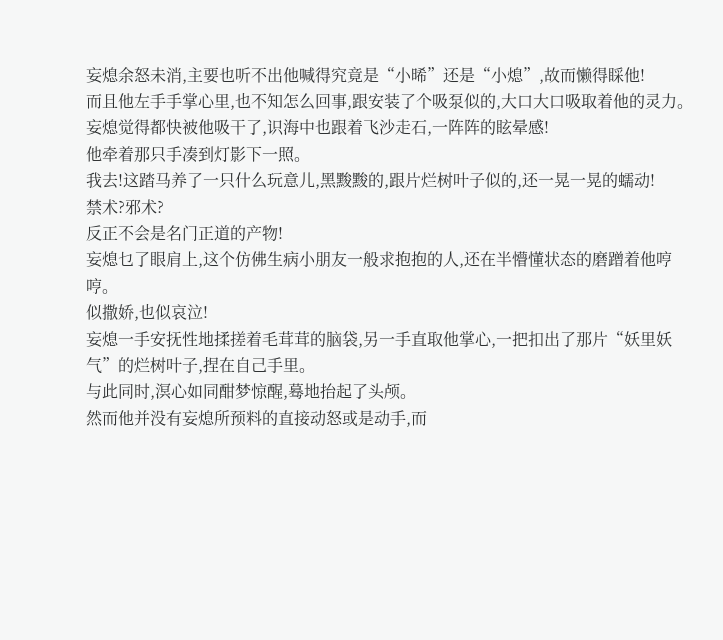妄熄余怒未消,主要也听不出他喊得究竟是“小晞”还是“小熄”,故而懒得睬他!
而且他左手手掌心里,也不知怎么回事,跟安装了个吸泵似的,大口大口吸取着他的灵力。
妄熄觉得都快被他吸干了,识海中也跟着飞沙走石,一阵阵的眩晕感!
他牵着那只手凑到灯影下一照。
我去!这踏马养了一只什么玩意儿,黑黢黢的,跟片烂树叶子似的,还一晃一晃的蠕动!
禁术?邪术?
反正不会是名门正道的产物!
妄熄乜了眼肩上,这个仿佛生病小朋友一般求抱抱的人,还在半懵懂状态的磨蹭着他哼哼。
似撒娇,也似哀泣!
妄熄一手安抚性地揉搓着毛茸茸的脑袋,另一手直取他掌心,一把扣出了那片“妖里妖气”的烂树叶子,捏在自己手里。
与此同时,溟心如同酣梦惊醒,蓦地抬起了头颅。
然而他并没有妄熄所预料的直接动怒或是动手,而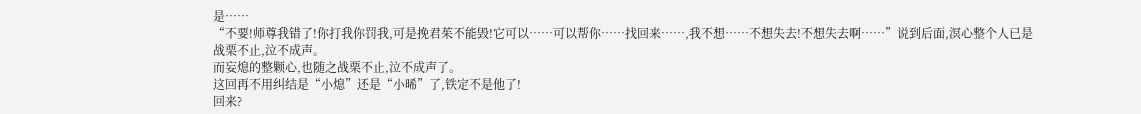是……
“不要!师尊我错了!你打我你罚我,可是挽君茱不能毁!它可以……可以帮你……找回来……,我不想……不想失去!不想失去啊……”说到后面,溟心整个人已是战栗不止,泣不成声。
而妄熄的整颗心,也随之战栗不止,泣不成声了。
这回再不用纠结是“小熄”还是“小晞”了,铁定不是他了!
回来?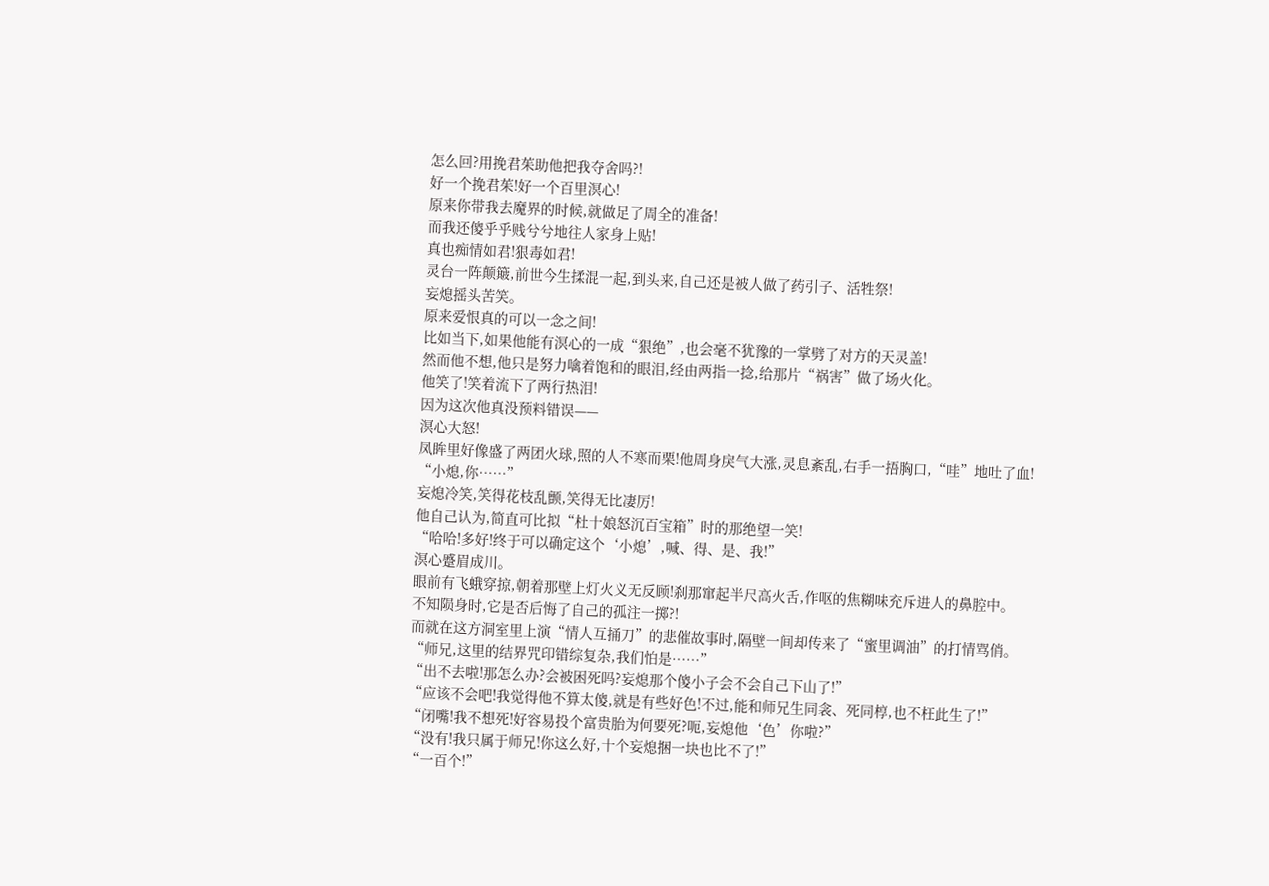怎么回?用挽君茱助他把我夺舍吗?!
好一个挽君茱!好一个百里溟心!
原来你带我去魔界的时候,就做足了周全的准备!
而我还傻乎乎贱兮兮地往人家身上贴!
真也痴情如君!狠毒如君!
灵台一阵颠簸,前世今生揉混一起,到头来,自己还是被人做了药引子、活牲祭!
妄熄摇头苦笑。
原来爱恨真的可以一念之间!
比如当下,如果他能有溟心的一成“狠绝”,也会毫不犹豫的一掌劈了对方的天灵盖!
然而他不想,他只是努力噙着饱和的眼泪,经由两指一捻,给那片“祸害”做了场火化。
他笑了!笑着流下了两行热泪!
因为这次他真没预料错误——
溟心大怒!
凤眸里好像盛了两团火球,照的人不寒而栗!他周身戾气大涨,灵息紊乱,右手一捂胸口,“哇”地吐了血!
“小熄,你……”
妄熄冷笑,笑得花枝乱颤,笑得无比凄厉!
他自己认为,简直可比拟“杜十娘怒沉百宝箱”时的那绝望一笑!
“哈哈!多好!终于可以确定这个‘小熄’,喊、得、是、我!”
溟心蹙眉成川。
眼前有飞蛾穿掠,朝着那壁上灯火义无反顾!刹那窜起半尺高火舌,作呕的焦糊味充斥进人的鼻腔中。
不知陨身时,它是否后悔了自己的孤注一掷?!
而就在这方洞室里上演“情人互捅刀”的悲催故事时,隔壁一间却传来了“蜜里调油”的打情骂俏。
“师兄,这里的结界咒印错综复杂,我们怕是……”
“出不去啦!那怎么办?会被困死吗?妄熄那个傻小子会不会自己下山了!”
“应该不会吧!我觉得他不算太傻,就是有些好色!不过,能和师兄生同衾、死同椁,也不枉此生了!”
“闭嘴!我不想死!好容易投个富贵胎为何要死?呃,妄熄他‘色’你啦?”
“没有!我只属于师兄!你这么好,十个妄熄捆一块也比不了!”
“一百个!”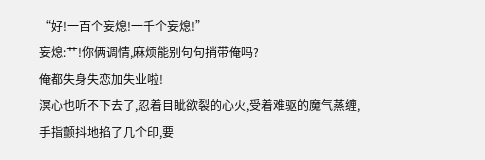“好!一百个妄熄!一千个妄熄!”
妄熄:艹!你俩调情,麻烦能别句句捎带俺吗?
俺都失身失恋加失业啦!
溟心也听不下去了,忍着目眦欲裂的心火,受着难驱的魔气蒸缠,手指颤抖地掐了几个印,要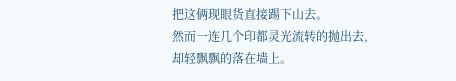把这俩现眼货直接踢下山去。
然而一连几个印都灵光流转的抛出去,却轻飘飘的落在墙上。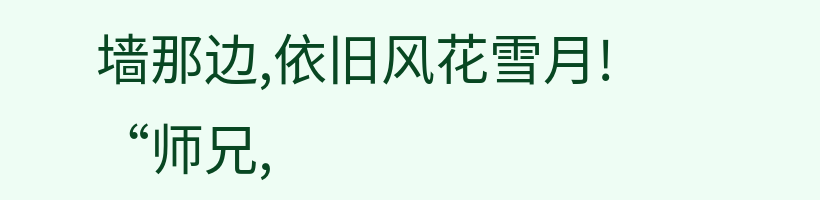墙那边,依旧风花雪月!
“师兄,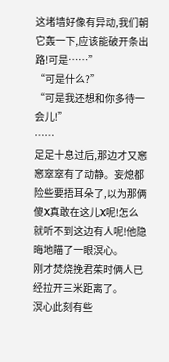这堵墙好像有异动,我们朝它轰一下,应该能破开条出路!可是……”
“可是什么?”
“可是我还想和你多待一会儿!”
……
足足十息过后,那边才又窸窸窣窣有了动静。妄熄都险些要捂耳朵了,以为那俩傻X真敢在这儿X呢!怎么就听不到这边有人呢!他隐晦地瞄了一眼溟心。
刚才焚烧挽君茱时俩人已经拉开三米距离了。
溟心此刻有些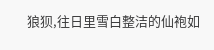狼狈,往日里雪白整洁的仙袍如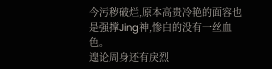今污秽破烂,原本高贵冷艳的面容也是强撑Jing神,惨白的没有一丝血色。
遑论周身还有戾烈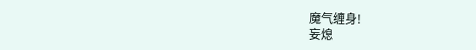魔气缠身!
妄熄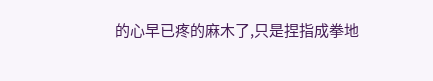的心早已疼的麻木了,只是捏指成拳地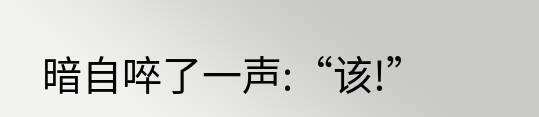暗自啐了一声:“该!”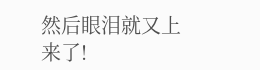然后眼泪就又上来了!